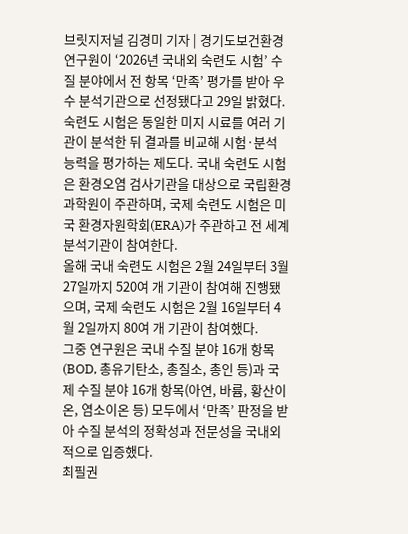브릿지저널 김경미 기자 | 경기도보건환경연구원이 ‘2026년 국내외 숙련도 시험’ 수질 분야에서 전 항목 ‘만족’ 평가를 받아 우수 분석기관으로 선정됐다고 29일 밝혔다.
숙련도 시험은 동일한 미지 시료를 여러 기관이 분석한 뒤 결과를 비교해 시험·분석 능력을 평가하는 제도다. 국내 숙련도 시험은 환경오염 검사기관을 대상으로 국립환경과학원이 주관하며, 국제 숙련도 시험은 미국 환경자원학회(ERA)가 주관하고 전 세계 분석기관이 참여한다.
올해 국내 숙련도 시험은 2월 24일부터 3월 27일까지 520여 개 기관이 참여해 진행됐으며, 국제 숙련도 시험은 2월 16일부터 4월 2일까지 80여 개 기관이 참여했다.
그중 연구원은 국내 수질 분야 16개 항목(BOD, 총유기탄소, 총질소, 총인 등)과 국제 수질 분야 16개 항목(아연, 바륨, 황산이온, 염소이온 등) 모두에서 ‘만족’ 판정을 받아 수질 분석의 정확성과 전문성을 국내외적으로 입증했다.
최필권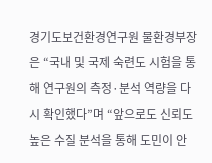경기도보건환경연구원 물환경부장은 “국내 및 국제 숙련도 시험을 통해 연구원의 측정·분석 역량을 다시 확인했다”며 “앞으로도 신뢰도 높은 수질 분석을 통해 도민이 안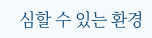심할 수 있는 환경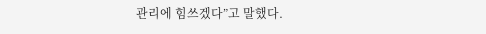관리에 힘쓰겠다”고 말했다.